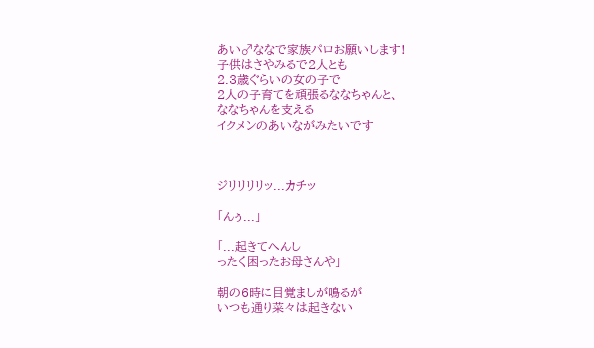あい♂ななで家族パロお願いします!
子供はさやみるで2人とも
2.3歳ぐらいの女の子で
2人の子育てを頑張るななちゃんと、
ななちゃんを支える
イクメンのあいながみたいです



ジリリリリッ...カチッ

「んぅ...」

「...起きてへんし
ったく困ったお母さんや」

朝の6時に目覚ましが鳴るが
いつも通り菜々は起きない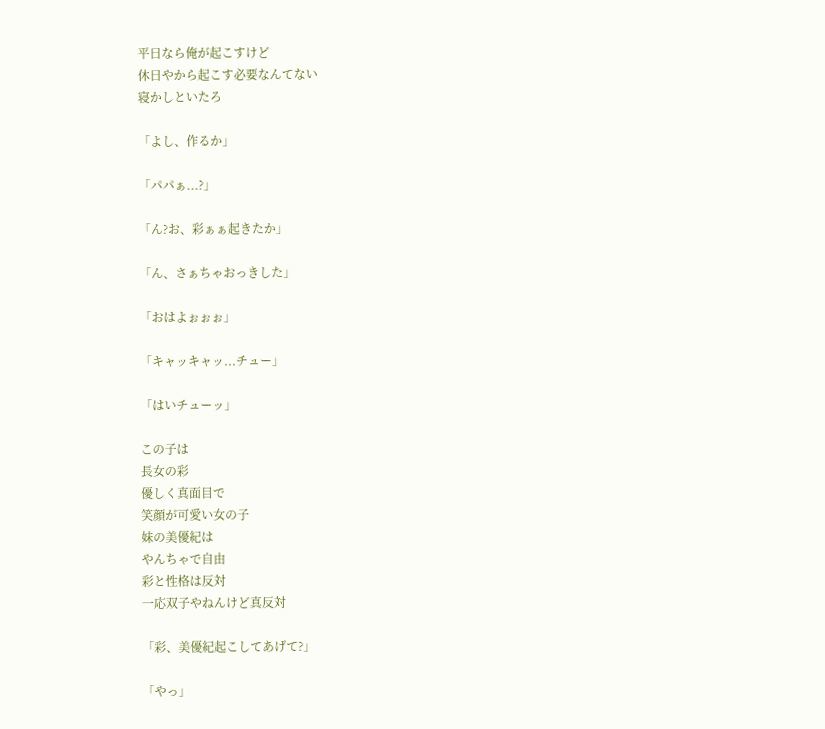平日なら俺が起こすけど
休日やから起こす必要なんてない
寝かしといたろ

「よし、作るか」

「パパぁ...?」

「ん?お、彩ぁぁ起きたか」

「ん、さぁちゃおっきした」

「おはよぉぉぉ」

「キャッキャッ...チュー」

「はいチューッ」

この子は
長女の彩
優しく真面目で
笑顔が可愛い女の子
妹の美優紀は
やんちゃで自由
彩と性格は反対
一応双子やねんけど真反対

「彩、美優紀起こしてあげて?」

「やっ」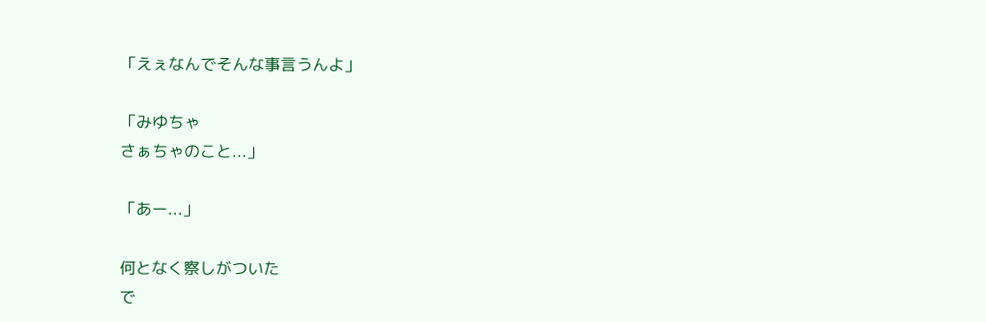「えぇなんでそんな事言うんよ」

「みゆちゃ
さぁちゃのこと...」

「あー...」

何となく察しがついた
で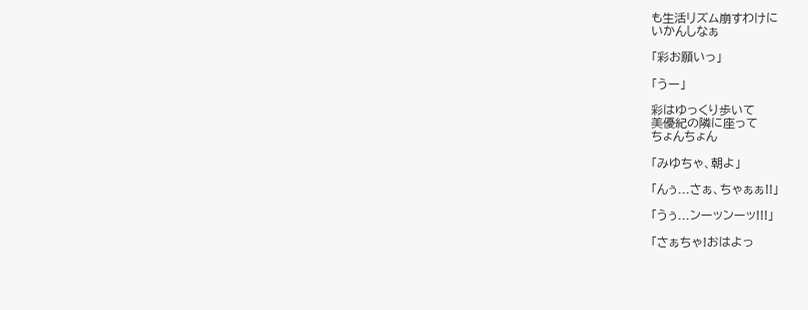も生活リズム崩すわけに
いかんしなぁ

「彩お願いっ」

「うー」

彩はゆっくり歩いて
美優紀の隣に座って
ちょんちょん

「みゆちゃ、朝よ」

「んぅ...さぁ、ちゃぁぁ!!」

「うぅ...ンーッンーッ!!!」

「さぁちゃ!おはよっ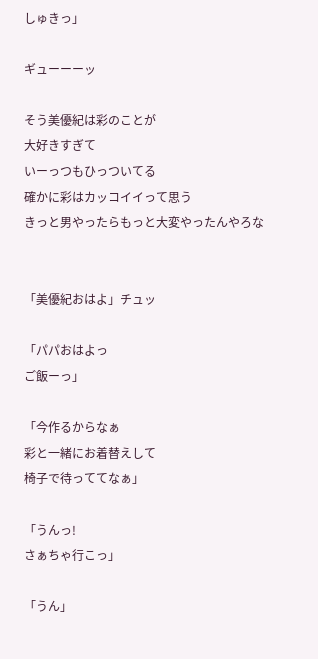しゅきっ」

ギューーーッ

そう美優紀は彩のことが
大好きすぎて
いーっつもひっついてる
確かに彩はカッコイイって思う
きっと男やったらもっと大変やったんやろな


「美優紀おはよ」チュッ

「パパおはよっ
ご飯ーっ」

「今作るからなぁ
彩と一緒にお着替えして
椅子で待っててなぁ」

「うんっ!
さぁちゃ行こっ」

「うん」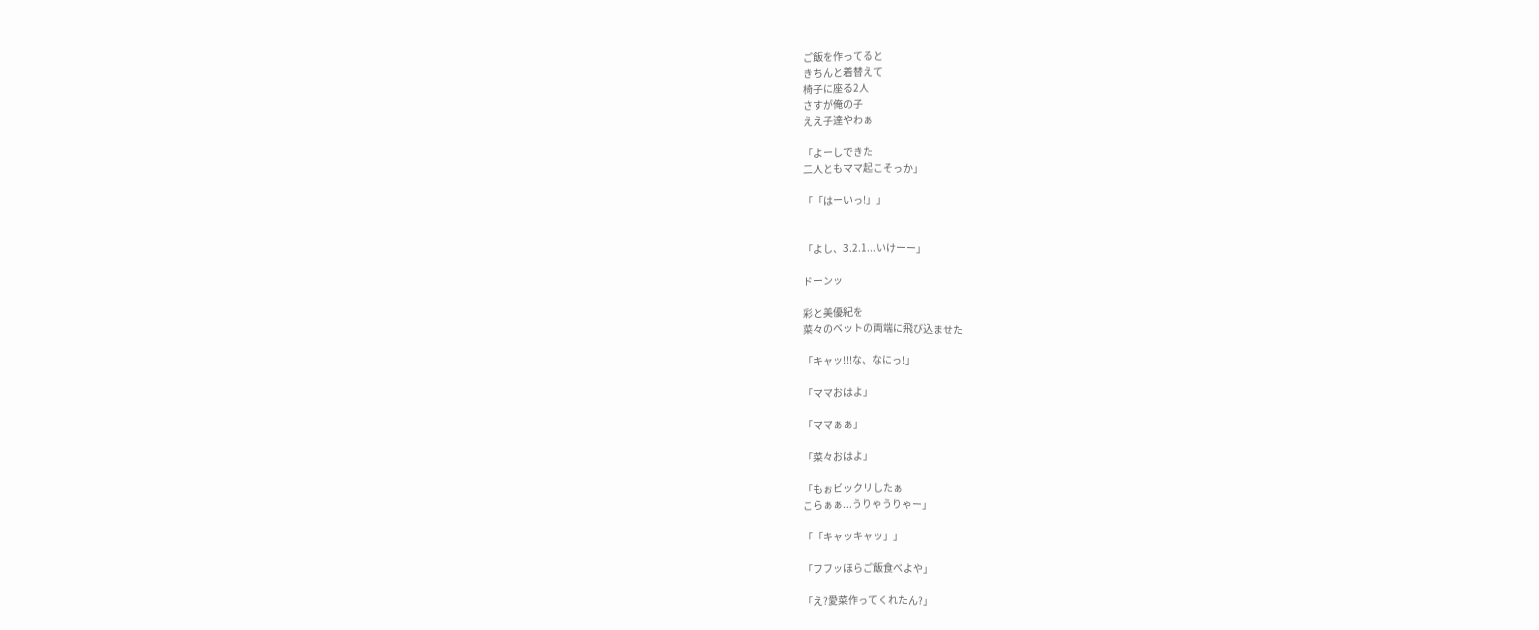ご飯を作ってると
きちんと着替えて
椅子に座る2人
さすが俺の子
ええ子達やわぁ

「よーしできた
二人ともママ起こそっか」

「「はーいっ!」」


「よし、3.2.1...いけーー」

ドーンッ

彩と美優紀を
菜々のベットの両端に飛び込ませた

「キャッ!!!な、なにっ!」

「ママおはよ」

「ママぁぁ」

「菜々おはよ」

「もぉビックリしたぁ
こらぁぁ...うりゃうりゃー」

「「キャッキャッ」」

「フフッほらご飯食べよや」

「え?愛菜作ってくれたん?」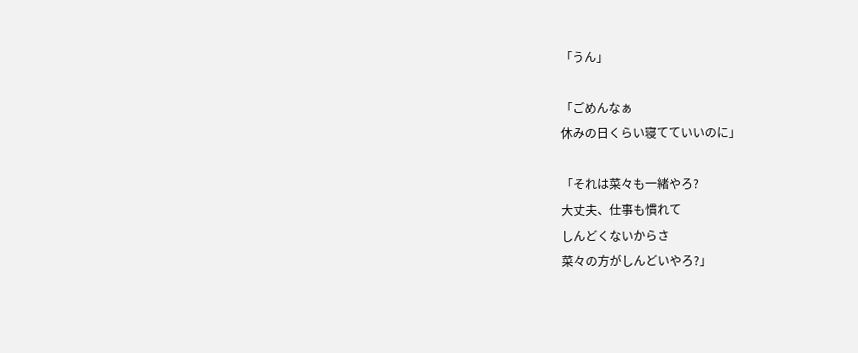「うん」

「ごめんなぁ
休みの日くらい寝てていいのに」

「それは菜々も一緒やろ?
大丈夫、仕事も慣れて
しんどくないからさ
菜々の方がしんどいやろ?」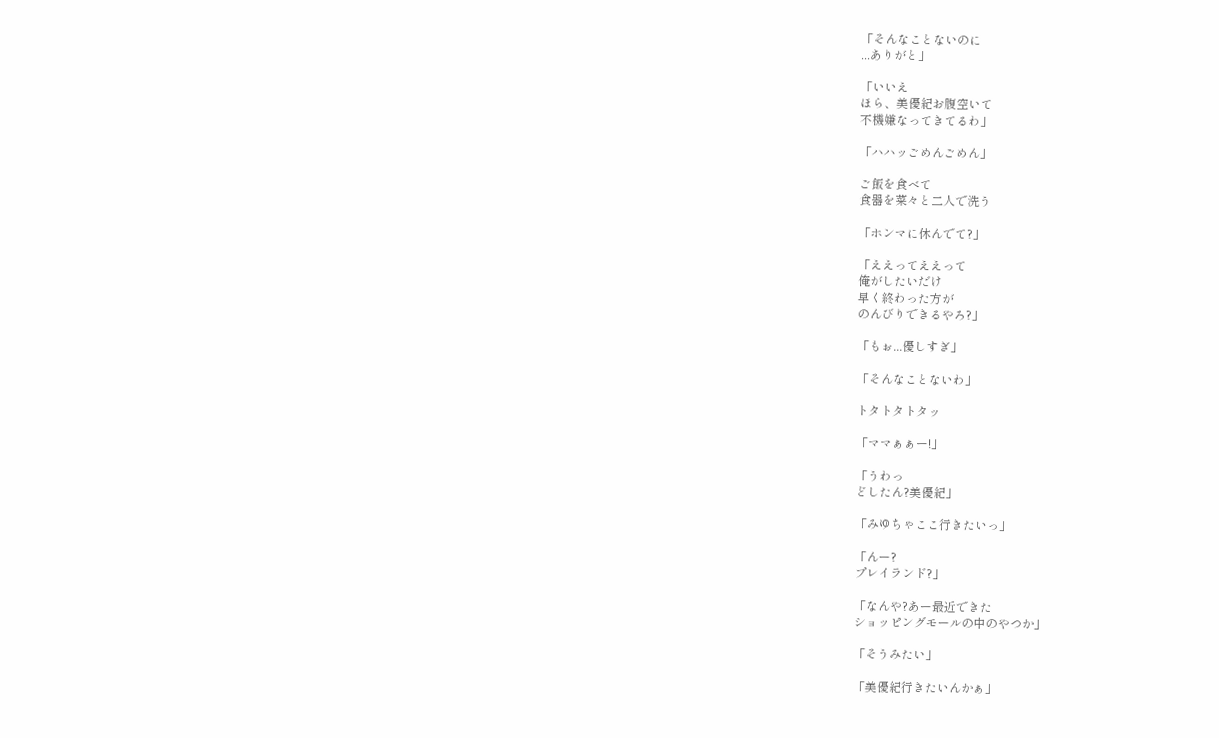「そんなことないのに
...ありがと」

「いいえ
ほら、美優紀お腹空いて
不機嫌なってきてるわ」

「ハハッごめんごめん」

ご飯を食べて
食器を菜々と二人で洗う

「ホンマに休んでて?」

「ええってええって
俺がしたいだけ
早く終わった方が
のんびりできるやろ?」

「もぉ...優しすぎ」

「そんなことないわ」

トタトタトタッ

「ママぁぁー!」

「うわっ
どしたん?美優紀」

「みゆちゃここ行きたいっ」

「んー?
プレイランド?」

「なんや?あー最近できた
ショッピングモールの中のやつか」

「そうみたい」

「美優紀行きたいんかぁ」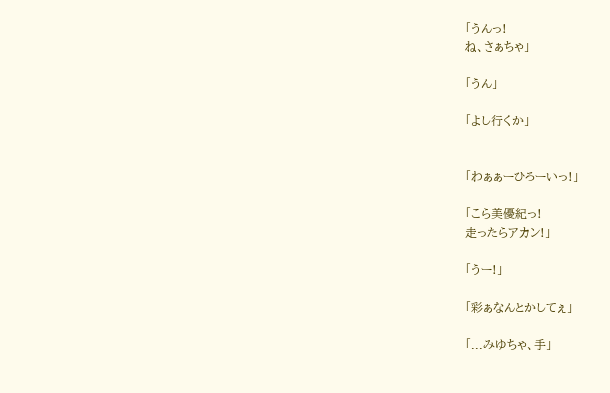「うんっ!
ね、さぁちゃ」

「うん」

「よし行くか」


「わぁぁーひろーいっ!」

「こら美優紀っ!
走ったらアカン!」

「うー!」

「彩ぁなんとかしてぇ」

「...みゆちゃ、手」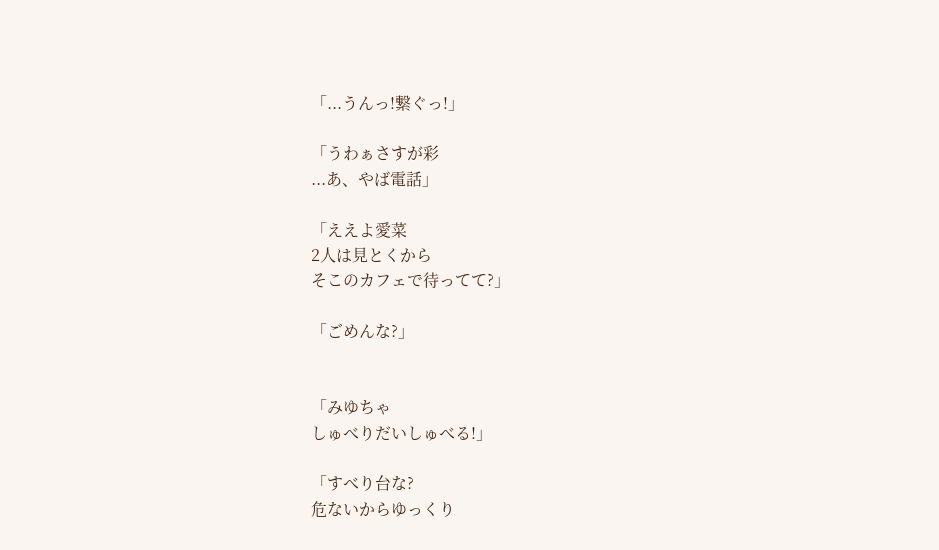「...うんっ!繋ぐっ!」

「うわぁさすが彩
...あ、やば電話」

「ええよ愛菜
2人は見とくから
そこのカフェで待ってて?」

「ごめんな?」


「みゆちゃ
しゅべりだいしゅべる!」

「すべり台な?
危ないからゆっくり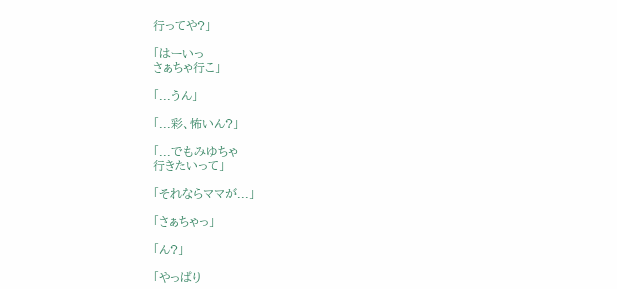行ってや?」

「はーいっ
さぁちゃ行こ」

「...うん」

「...彩、怖いん?」

「...でもみゆちゃ
行きたいって」

「それならママが...」

「さぁちゃっ」

「ん?」

「やっぱり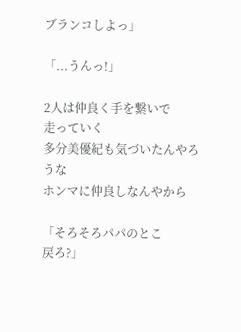ブランコしよっ」

「...うんっ!」

2人は仲良く手を繋いで
走っていく
多分美優紀も気づいたんやろうな
ホンマに仲良しなんやから

「そろそろパパのとこ
戻ろ?」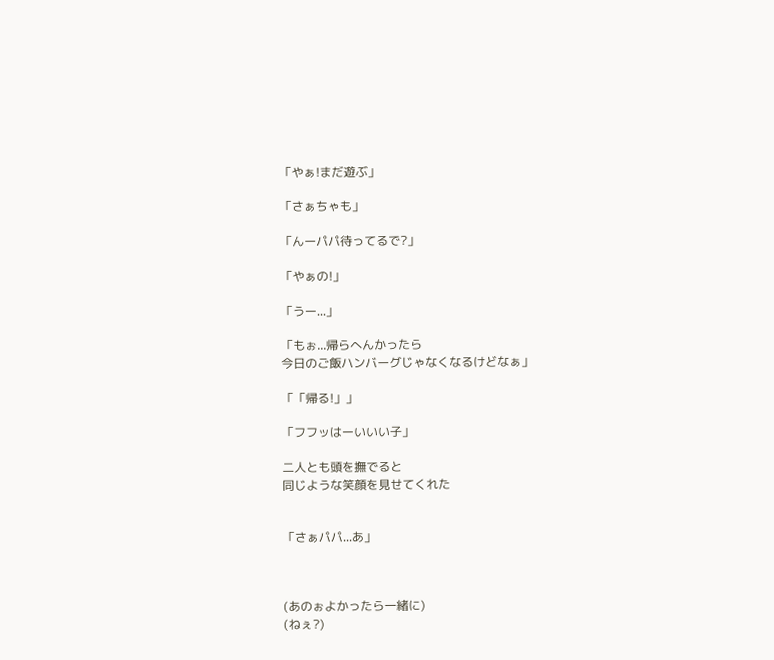「やぁ!まだ遊ぶ」

「さぁちゃも」

「んーパパ待ってるで?」

「やぁの!」

「うー...」

「もぉ...帰らへんかったら
今日のご飯ハンバーグじゃなくなるけどなぁ」

「「帰る!」」

「フフッはーいいい子」

二人とも頭を撫でると
同じような笑顔を見せてくれた


「さぁパパ...あ」



(あのぉよかったら一緒に)
(ねぇ?)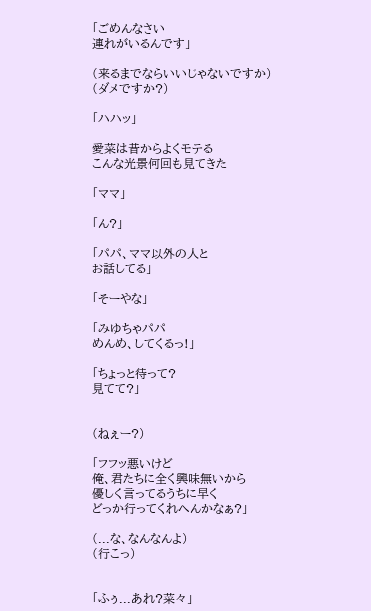「ごめんなさい
連れがいるんです」

(来るまでならいいじゃないですか)
(ダメですか?)

「ハハッ」

愛菜は昔からよくモテる
こんな光景何回も見てきた

「ママ」

「ん?」

「パパ、ママ以外の人と
お話してる」

「そーやな」

「みゆちゃパパ
めんめ、してくるっ!」

「ちょっと待って?
見てて?」


(ねぇー?)

「フフッ悪いけど
俺、君たちに全く興味無いから
優しく言ってるうちに早く
どっか行ってくれへんかなぁ?」

(...な、なんなんよ)
(行こっ)


「ふぅ...あれ?菜々」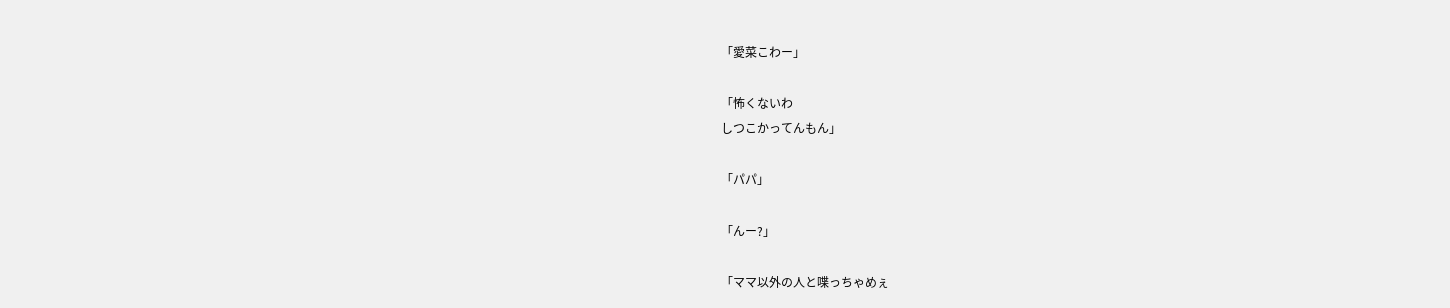「愛菜こわー」

「怖くないわ
しつこかってんもん」

「パパ」

「んー?」

「ママ以外の人と喋っちゃめぇ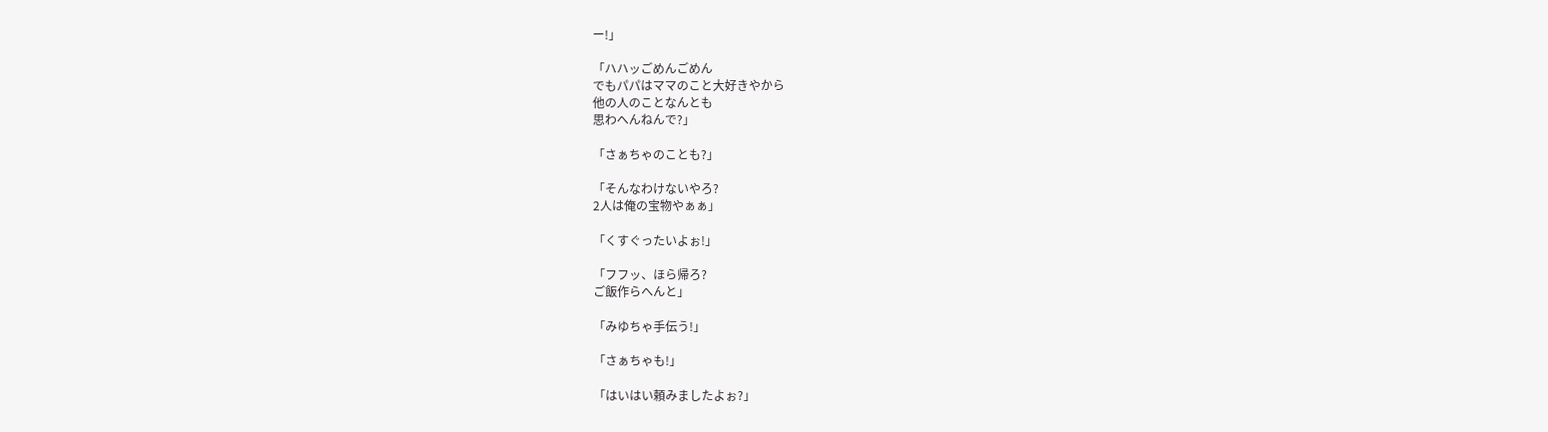ー!」

「ハハッごめんごめん
でもパパはママのこと大好きやから
他の人のことなんとも
思わへんねんで?」

「さぁちゃのことも?」

「そんなわけないやろ?
2人は俺の宝物やぁぁ」

「くすぐったいよぉ!」

「フフッ、ほら帰ろ?
ご飯作らへんと」

「みゆちゃ手伝う!」

「さぁちゃも!」

「はいはい頼みましたよぉ?」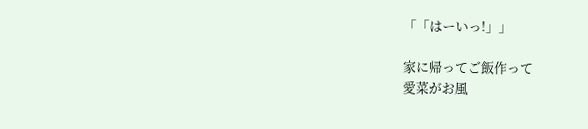「「はーいっ!」」

家に帰ってご飯作って
愛菜がお風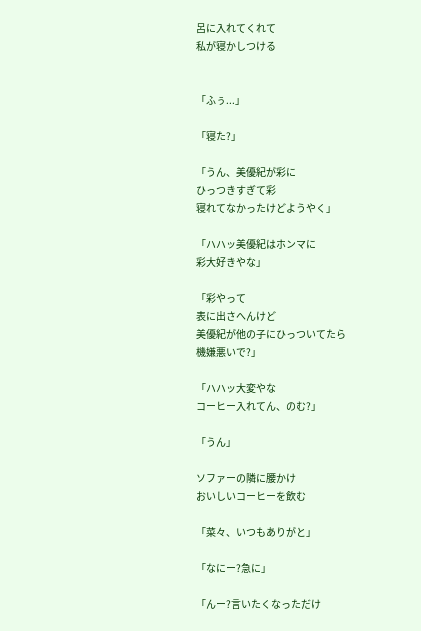呂に入れてくれて
私が寝かしつける


「ふぅ...」

「寝た?」

「うん、美優紀が彩に
ひっつきすぎて彩
寝れてなかったけどようやく」

「ハハッ美優紀はホンマに
彩大好きやな」

「彩やって
表に出さへんけど
美優紀が他の子にひっついてたら
機嫌悪いで?」

「ハハッ大変やな
コーヒー入れてん、のむ?」

「うん」

ソファーの隣に腰かけ
おいしいコーヒーを飲む

「菜々、いつもありがと」

「なにー?急に」

「んー?言いたくなっただけ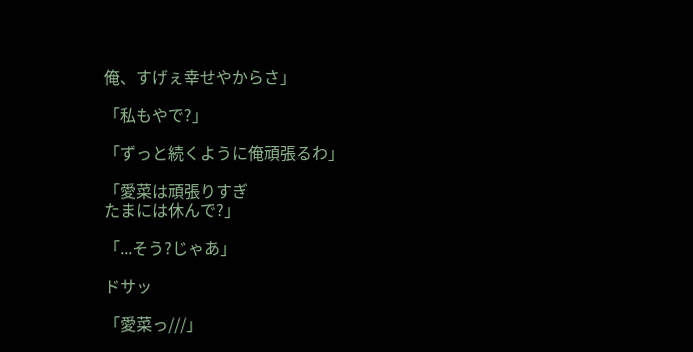俺、すげぇ幸せやからさ」

「私もやで?」

「ずっと続くように俺頑張るわ」

「愛菜は頑張りすぎ
たまには休んで?」

「...そう?じゃあ」

ドサッ

「愛菜っ///」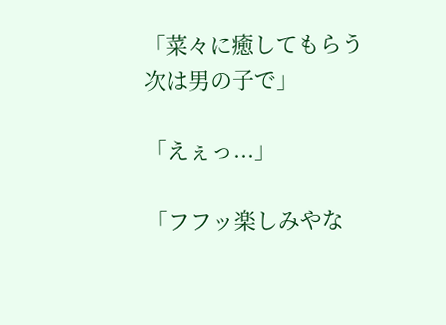「菜々に癒してもらう
次は男の子で」

「えぇっ...」

「フフッ楽しみやな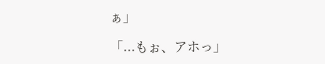ぁ」

「...もぉ、アホっ」